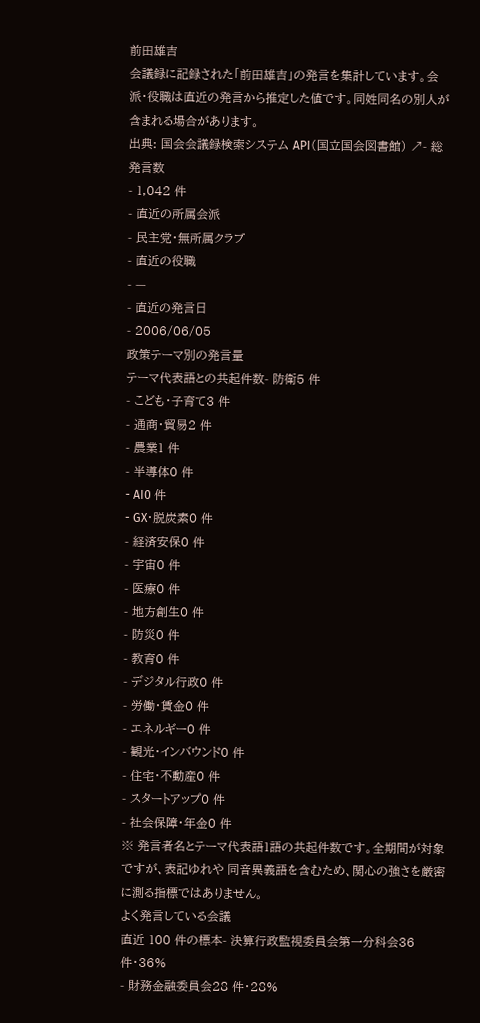前田雄吉
会議録に記録された「前田雄吉」の発言を集計しています。会派・役職は直近の発言から推定した値です。同姓同名の別人が含まれる場合があります。
出典: 国会会議録検索システム API(国立国会図書館) ↗- 総発言数
- 1,042 件
- 直近の所属会派
- 民主党・無所属クラブ
- 直近の役職
- —
- 直近の発言日
- 2006/06/05
政策テーマ別の発言量
テーマ代表語との共起件数- 防衛5 件
- こども・子育て3 件
- 通商・貿易2 件
- 農業1 件
- 半導体0 件
- AI0 件
- GX・脱炭素0 件
- 経済安保0 件
- 宇宙0 件
- 医療0 件
- 地方創生0 件
- 防災0 件
- 教育0 件
- デジタル行政0 件
- 労働・賃金0 件
- エネルギー0 件
- 観光・インバウンド0 件
- 住宅・不動産0 件
- スタートアップ0 件
- 社会保障・年金0 件
※ 発言者名とテーマ代表語1語の共起件数です。全期間が対象ですが、表記ゆれや 同音異義語を含むため、関心の強さを厳密に測る指標ではありません。
よく発言している会議
直近 100 件の標本- 決算行政監視委員会第一分科会36 件・36%
- 財務金融委員会28 件・28%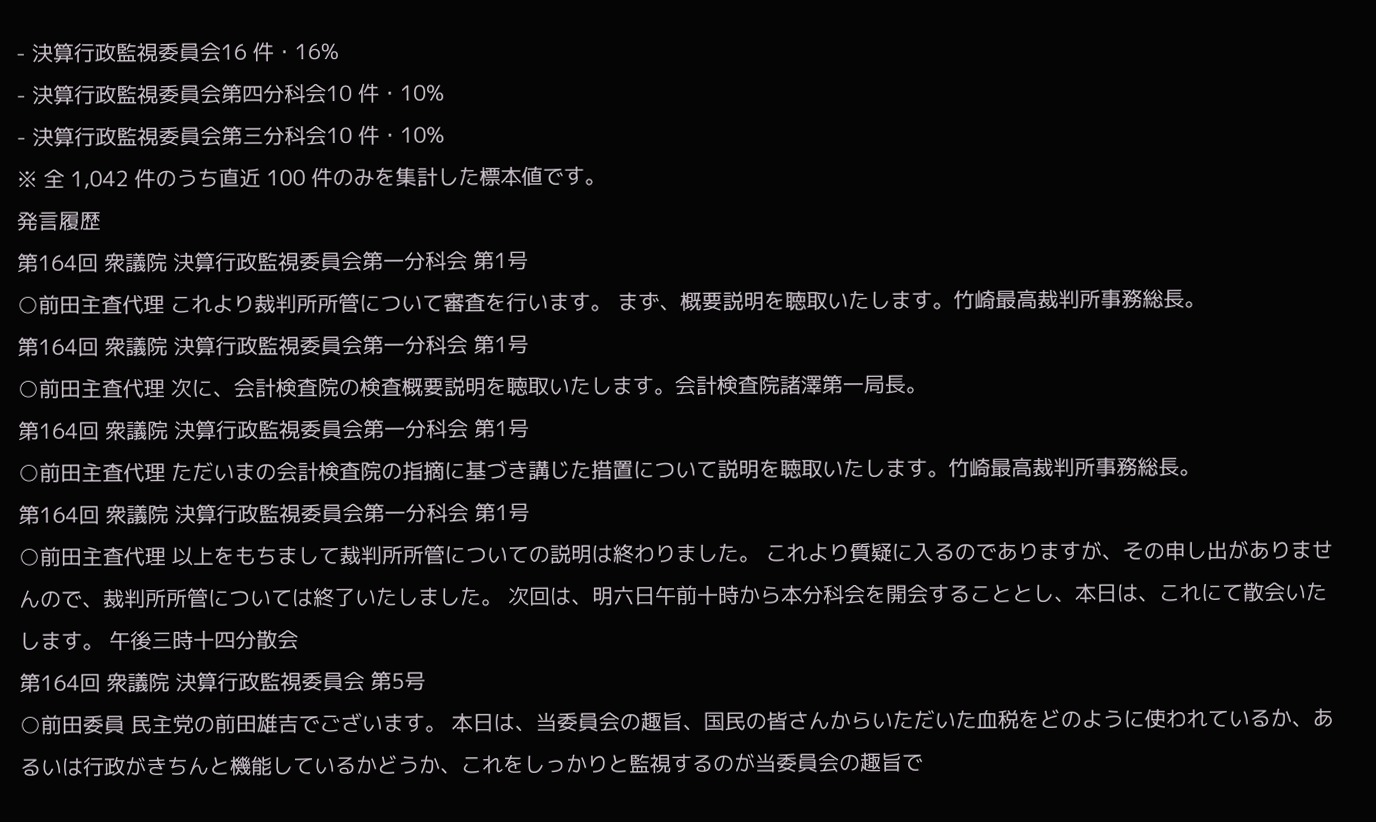- 決算行政監視委員会16 件・16%
- 決算行政監視委員会第四分科会10 件・10%
- 決算行政監視委員会第三分科会10 件・10%
※ 全 1,042 件のうち直近 100 件のみを集計した標本値です。
発言履歴
第164回 衆議院 決算行政監視委員会第一分科会 第1号
○前田主査代理 これより裁判所所管について審査を行います。 まず、概要説明を聴取いたします。竹崎最高裁判所事務総長。
第164回 衆議院 決算行政監視委員会第一分科会 第1号
○前田主査代理 次に、会計検査院の検査概要説明を聴取いたします。会計検査院諸澤第一局長。
第164回 衆議院 決算行政監視委員会第一分科会 第1号
○前田主査代理 ただいまの会計検査院の指摘に基づき講じた措置について説明を聴取いたします。竹崎最高裁判所事務総長。
第164回 衆議院 決算行政監視委員会第一分科会 第1号
○前田主査代理 以上をもちまして裁判所所管についての説明は終わりました。 これより質疑に入るのでありますが、その申し出がありませんので、裁判所所管については終了いたしました。 次回は、明六日午前十時から本分科会を開会することとし、本日は、これにて散会いたします。 午後三時十四分散会
第164回 衆議院 決算行政監視委員会 第5号
○前田委員 民主党の前田雄吉でございます。 本日は、当委員会の趣旨、国民の皆さんからいただいた血税をどのように使われているか、あるいは行政がきちんと機能しているかどうか、これをしっかりと監視するのが当委員会の趣旨で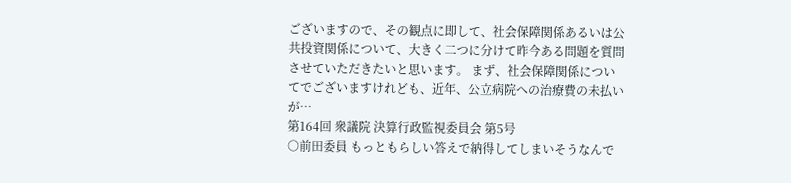ございますので、その観点に即して、社会保障関係あるいは公共投資関係について、大きく二つに分けて昨今ある問題を質問させていただきたいと思います。 まず、社会保障関係についてでございますけれども、近年、公立病院への治療費の未払いが…
第164回 衆議院 決算行政監視委員会 第5号
○前田委員 もっともらしい答えで納得してしまいそうなんで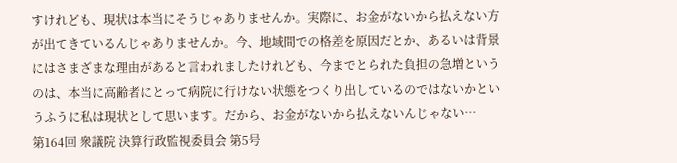すけれども、現状は本当にそうじゃありませんか。実際に、お金がないから払えない方が出てきているんじゃありませんか。今、地域間での格差を原因だとか、あるいは背景にはさまざまな理由があると言われましたけれども、今までとられた負担の急増というのは、本当に高齢者にとって病院に行けない状態をつくり出しているのではないかというふうに私は現状として思います。だから、お金がないから払えないんじゃない…
第164回 衆議院 決算行政監視委員会 第5号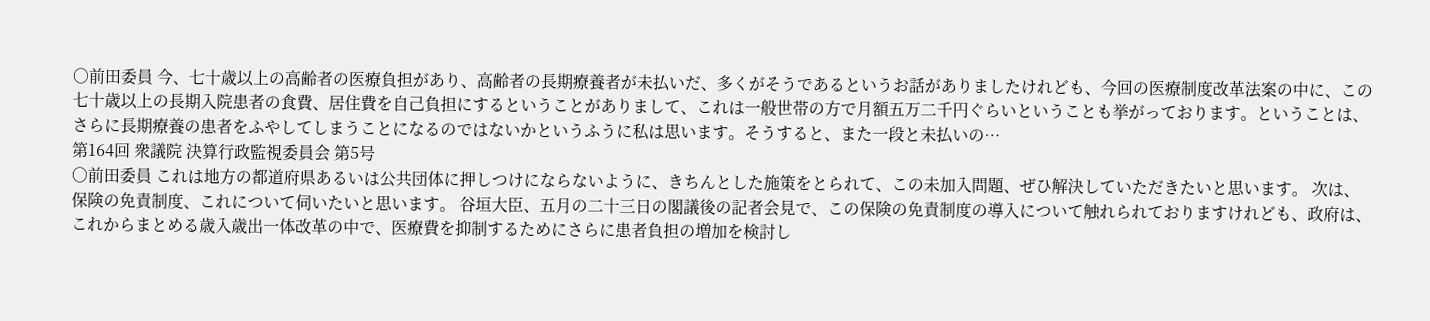○前田委員 今、七十歳以上の高齢者の医療負担があり、高齢者の長期療養者が未払いだ、多くがそうであるというお話がありましたけれども、今回の医療制度改革法案の中に、この七十歳以上の長期入院患者の食費、居住費を自己負担にするということがありまして、これは一般世帯の方で月額五万二千円ぐらいということも挙がっております。ということは、さらに長期療養の患者をふやしてしまうことになるのではないかというふうに私は思います。そうすると、また一段と未払いの…
第164回 衆議院 決算行政監視委員会 第5号
○前田委員 これは地方の都道府県あるいは公共団体に押しつけにならないように、きちんとした施策をとられて、この未加入問題、ぜひ解決していただきたいと思います。 次は、保険の免責制度、これについて伺いたいと思います。 谷垣大臣、五月の二十三日の閣議後の記者会見で、この保険の免責制度の導入について触れられておりますけれども、政府は、これからまとめる歳入歳出一体改革の中で、医療費を抑制するためにさらに患者負担の増加を検討し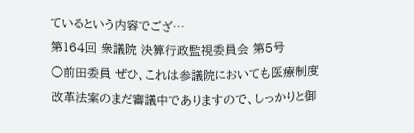ているという内容でござ…
第164回 衆議院 決算行政監視委員会 第5号
○前田委員 ぜひ、これは参議院においても医療制度改革法案のまだ審議中でありますので、しっかりと御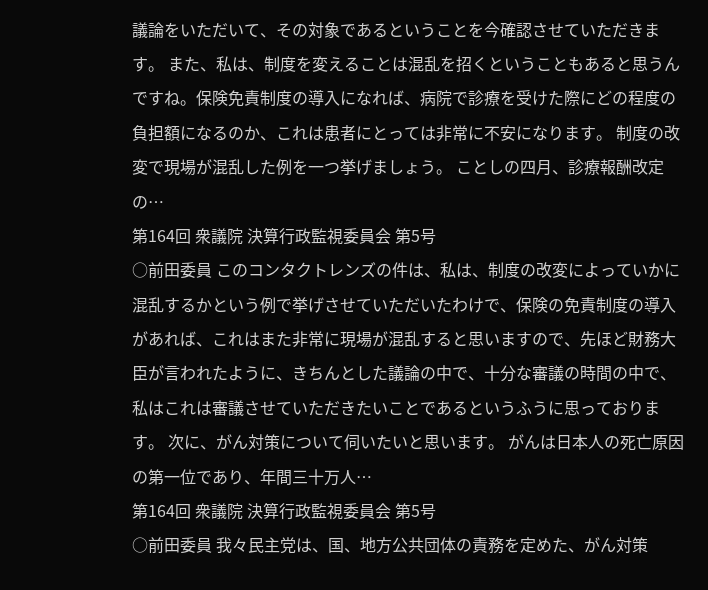議論をいただいて、その対象であるということを今確認させていただきます。 また、私は、制度を変えることは混乱を招くということもあると思うんですね。保険免責制度の導入になれば、病院で診療を受けた際にどの程度の負担額になるのか、これは患者にとっては非常に不安になります。 制度の改変で現場が混乱した例を一つ挙げましょう。 ことしの四月、診療報酬改定の…
第164回 衆議院 決算行政監視委員会 第5号
○前田委員 このコンタクトレンズの件は、私は、制度の改変によっていかに混乱するかという例で挙げさせていただいたわけで、保険の免責制度の導入があれば、これはまた非常に現場が混乱すると思いますので、先ほど財務大臣が言われたように、きちんとした議論の中で、十分な審議の時間の中で、私はこれは審議させていただきたいことであるというふうに思っております。 次に、がん対策について伺いたいと思います。 がんは日本人の死亡原因の第一位であり、年間三十万人…
第164回 衆議院 決算行政監視委員会 第5号
○前田委員 我々民主党は、国、地方公共団体の責務を定めた、がん対策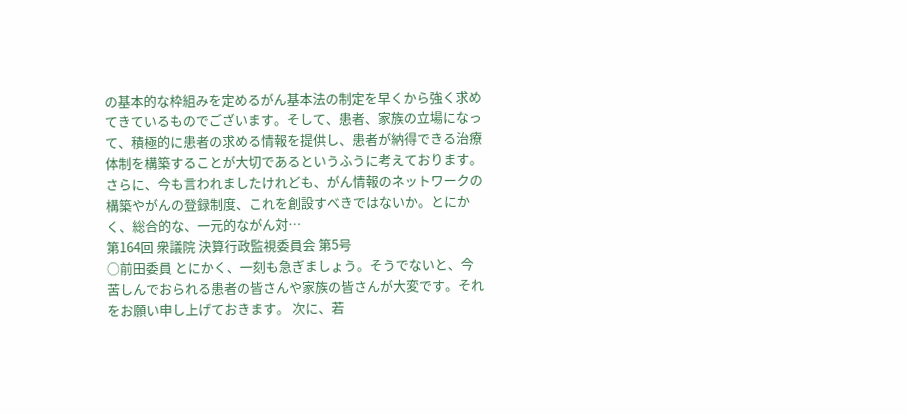の基本的な枠組みを定めるがん基本法の制定を早くから強く求めてきているものでございます。そして、患者、家族の立場になって、積極的に患者の求める情報を提供し、患者が納得できる治療体制を構築することが大切であるというふうに考えております。さらに、今も言われましたけれども、がん情報のネットワークの構築やがんの登録制度、これを創設すべきではないか。とにかく、総合的な、一元的ながん対…
第164回 衆議院 決算行政監視委員会 第5号
○前田委員 とにかく、一刻も急ぎましょう。そうでないと、今苦しんでおられる患者の皆さんや家族の皆さんが大変です。それをお願い申し上げておきます。 次に、若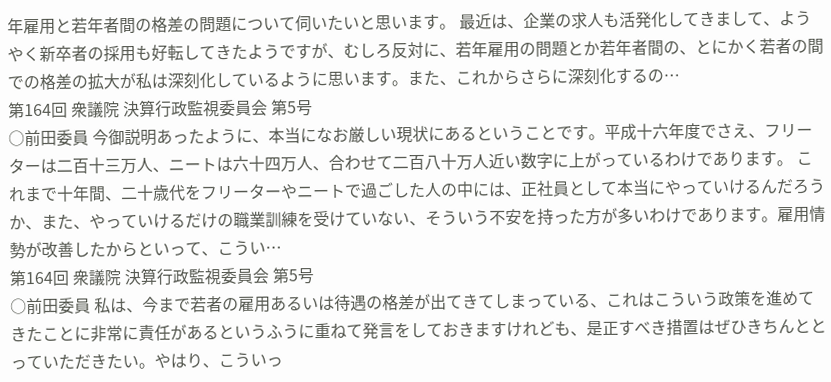年雇用と若年者間の格差の問題について伺いたいと思います。 最近は、企業の求人も活発化してきまして、ようやく新卒者の採用も好転してきたようですが、むしろ反対に、若年雇用の問題とか若年者間の、とにかく若者の間での格差の拡大が私は深刻化しているように思います。また、これからさらに深刻化するの…
第164回 衆議院 決算行政監視委員会 第5号
○前田委員 今御説明あったように、本当になお厳しい現状にあるということです。平成十六年度でさえ、フリーターは二百十三万人、ニートは六十四万人、合わせて二百八十万人近い数字に上がっているわけであります。 これまで十年間、二十歳代をフリーターやニートで過ごした人の中には、正社員として本当にやっていけるんだろうか、また、やっていけるだけの職業訓練を受けていない、そういう不安を持った方が多いわけであります。雇用情勢が改善したからといって、こうい…
第164回 衆議院 決算行政監視委員会 第5号
○前田委員 私は、今まで若者の雇用あるいは待遇の格差が出てきてしまっている、これはこういう政策を進めてきたことに非常に責任があるというふうに重ねて発言をしておきますけれども、是正すべき措置はぜひきちんととっていただきたい。やはり、こういっ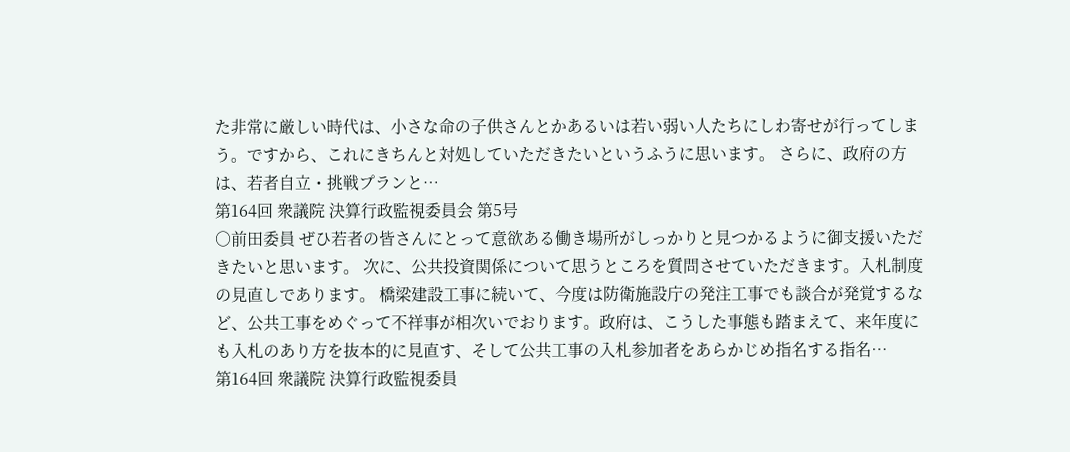た非常に厳しい時代は、小さな命の子供さんとかあるいは若い弱い人たちにしわ寄せが行ってしまう。ですから、これにきちんと対処していただきたいというふうに思います。 さらに、政府の方は、若者自立・挑戦プランと…
第164回 衆議院 決算行政監視委員会 第5号
○前田委員 ぜひ若者の皆さんにとって意欲ある働き場所がしっかりと見つかるように御支援いただきたいと思います。 次に、公共投資関係について思うところを質問させていただきます。入札制度の見直しであります。 橋梁建設工事に続いて、今度は防衛施設庁の発注工事でも談合が発覚するなど、公共工事をめぐって不祥事が相次いでおります。政府は、こうした事態も踏まえて、来年度にも入札のあり方を抜本的に見直す、そして公共工事の入札参加者をあらかじめ指名する指名…
第164回 衆議院 決算行政監視委員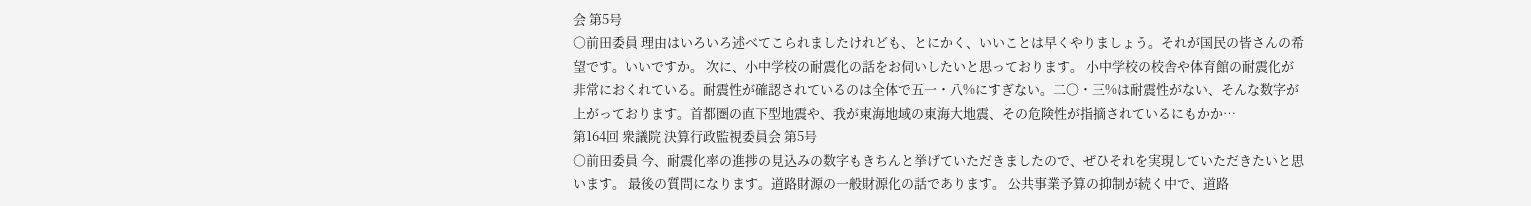会 第5号
○前田委員 理由はいろいろ述べてこられましたけれども、とにかく、いいことは早くやりましょう。それが国民の皆さんの希望です。いいですか。 次に、小中学校の耐震化の話をお伺いしたいと思っております。 小中学校の校舎や体育館の耐震化が非常におくれている。耐震性が確認されているのは全体で五一・八%にすぎない。二〇・三%は耐震性がない、そんな数字が上がっております。首都圏の直下型地震や、我が東海地域の東海大地震、その危険性が指摘されているにもかか…
第164回 衆議院 決算行政監視委員会 第5号
○前田委員 今、耐震化率の進捗の見込みの数字もきちんと挙げていただきましたので、ぜひそれを実現していただきたいと思います。 最後の質問になります。道路財源の一般財源化の話であります。 公共事業予算の抑制が続く中で、道路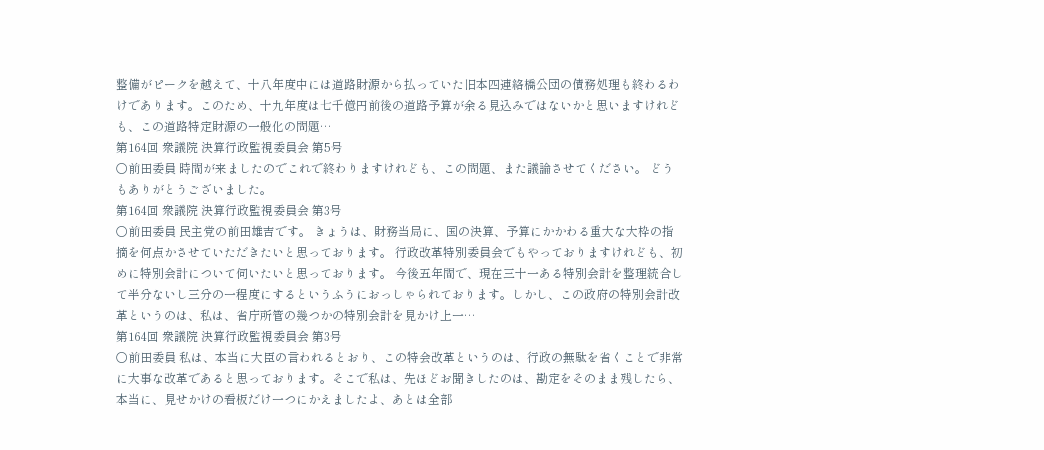整備がピークを越えて、十八年度中には道路財源から払っていた旧本四連絡橋公団の債務処理も終わるわけであります。このため、十九年度は七千億円前後の道路予算が余る見込みではないかと思いますけれども、この道路特定財源の一般化の問題…
第164回 衆議院 決算行政監視委員会 第5号
○前田委員 時間が来ましたのでこれで終わりますけれども、この問題、また議論させてください。 どうもありがとうございました。
第164回 衆議院 決算行政監視委員会 第3号
○前田委員 民主党の前田雄吉です。 きょうは、財務当局に、国の決算、予算にかかわる重大な大枠の指摘を何点かさせていただきたいと思っております。 行政改革特別委員会でもやっておりますけれども、初めに特別会計について伺いたいと思っております。 今後五年間で、現在三十一ある特別会計を整理統合して半分ないし三分の一程度にするというふうにおっしゃられております。しかし、この政府の特別会計改革というのは、私は、省庁所管の幾つかの特別会計を見かけ上一…
第164回 衆議院 決算行政監視委員会 第3号
○前田委員 私は、本当に大臣の言われるとおり、この特会改革というのは、行政の無駄を省くことで非常に大事な改革であると思っております。そこで私は、先ほどお聞きしたのは、勘定をそのまま残したら、本当に、見せかけの看板だけ一つにかえましたよ、あとは全部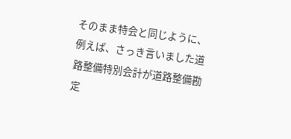そのまま特会と同じように、例えば、さっき言いました道路整備特別会計が道路整備勘定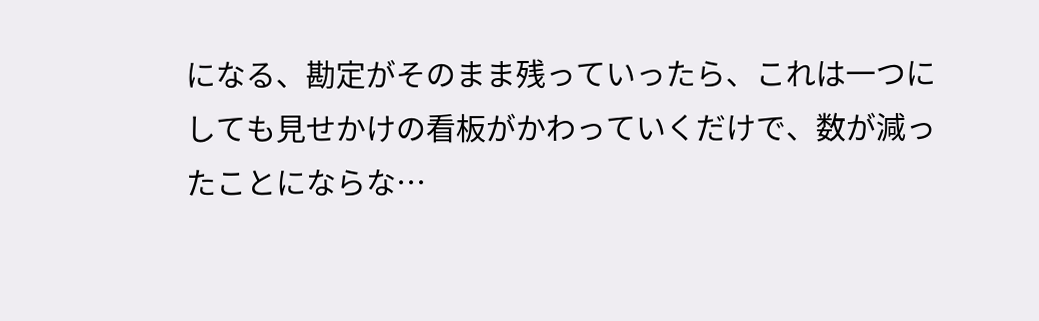になる、勘定がそのまま残っていったら、これは一つにしても見せかけの看板がかわっていくだけで、数が減ったことにならな…